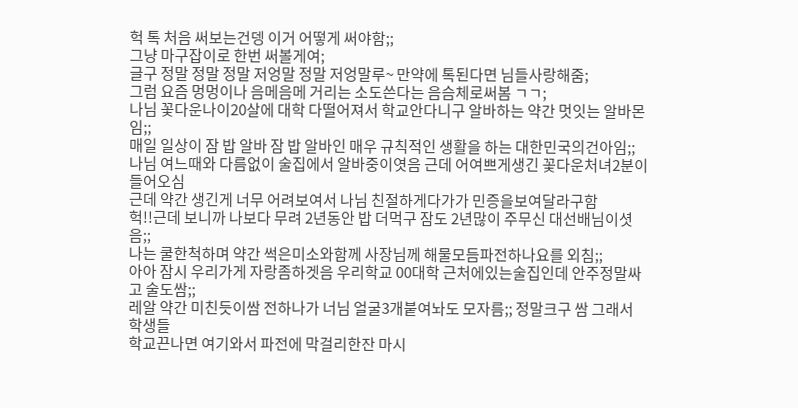헉 톡 처음 써보는건뎅 이거 어떻게 써야함;;
그냥 마구잡이로 한번 써볼게여;
글구 정말 정말 정말 저엉말 정말 저엉말루~ 만약에 톡된다면 님들사랑해줌;
그럼 요즘 멍멍이나 음메음메 거리는 소도쓴다는 음슴체로써봄 ㄱㄱ;
나님 꽃다운나이20살에 대학 다떨어져서 학교안다니구 알바하는 약간 멋잇는 알바몬임;;
매일 일상이 잠 밥 알바 잠 밥 알바인 매우 규칙적인 생활을 하는 대한민국의건아임;;
나님 여느때와 다름없이 술집에서 알바중이엿음 근데 어여쁘게생긴 꽃다운처녀2분이들어오심
근데 약간 생긴게 너무 어려보여서 나님 친절하게다가가 민증을보여달라구함
헉!!근데 보니까 나보다 무려 2년동안 밥 더먹구 잠도 2년많이 주무신 대선배님이셧음;;
나는 쿨한척하며 약간 썩은미소와함께 사장님께 해물모듬파전하나요를 외침;;
아아 잠시 우리가게 자랑좀하겟음 우리학교 00대학 근처에있는술집인데 안주정말싸고 술도쌈;;
레알 약간 미친듯이쌈 전하나가 너님 얼굴3개붙여놔도 모자름;; 정말크구 쌈 그래서 학생들
학교끈나면 여기와서 파전에 막걸리한잔 마시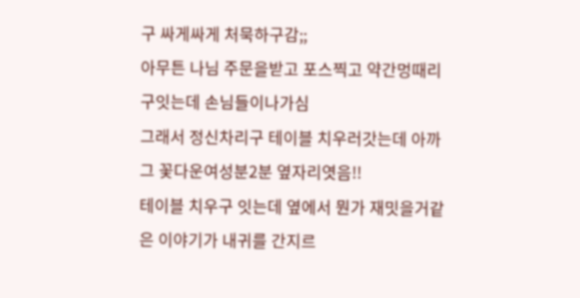구 싸게싸게 처묵하구감;;
아무튼 나님 주문을받고 포스찍고 약간멍때리구잇는데 손님들이나가심
그래서 정신차리구 테이블 치우러갓는데 아까그 꽃다운여성분2분 옆자리엿음!!
테이블 치우구 잇는데 옆에서 뭔가 재밋을거같은 이야기가 내귀를 간지르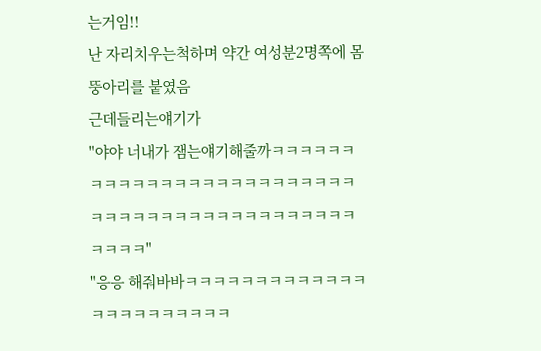는거임!!
난 자리치우는척하며 약간 여성분2명쪽에 몸뚱아리를 붙였음
근데들리는얘기가
"야야 너내가 잼는얘기해줄까ㅋㅋㅋㅋㅋㅋㅋㅋㅋㅋㅋㅋㅋㅋㅋㅋㅋㅋㅋㅋㅋㅋㅋㅋㅋㅋㅋㅋㅋㅋㅋㅋㅋㅋㅋㅋㅋㅋㅋㅋㅋㅋㅋㅋㅋㅋㅋㅋ"
"응응 해줘바바ㅋㅋㅋㅋㅋㅋㅋㅋㅋㅋㅋㅋㅋㅋㅋㅋㅋㅋㅋㅋㅋㅋㅋ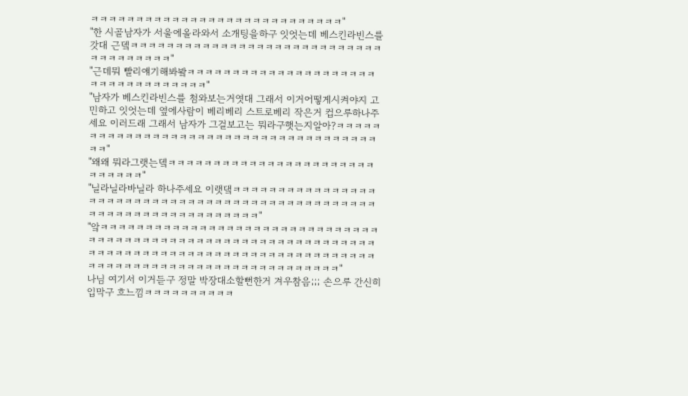ㅋㅋㅋㅋㅋㅋㅋㅋㅋㅋㅋㅋㅋㅋㅋㅋㅋㅋㅋㅋㅋㅋㅋㅋㅋㅋㅋㅋ"
"한 시골남자가 서울에올라와서 소개팅을하구 잇엇는데 베스킨라빈스를 갓대 근뎈ㅋㅋㅋㅋㅋㅋㅋㅋㅋㅋㅋㅋㅋㅋㅋㅋㅋㅋㅋㅋㅋㅋㅋㅋㅋㅋㅋㅋㅋㅋㅋㅋㅋㅋㅋㅋㅋ"
"근데뭐 빨리얘기해봐봨ㅋㅋㅋㅋㅋㅋㅋㅋㅋㅋㅋㅋㅋㅋㅋㅋㅋㅋㅋㅋㅋㅋㅋㅋㅋㅋㅋㅋㅋㅋㅋㅋㅋㅋ"
"남자가 베스킨라빈스를 첨와보는거엿대 그래서 이거어떻게시켜야지 고민하고 잇엇는데 옆에사람이 베리베리 스트로베리 작은거 컵으루하나주세요 이러드래 그래서 남자가 그걸보고는 뭐라구햇는지알아?ㅋㅋㅋㅋㅋㅋㅋㅋㅋㅋㅋㅋㅋㅋㅋㅋㅋㅋㅋㅋㅋㅋㅋㅋㅋㅋㅋㅋㅋㅋㅋㅋㅋㅋㅋㅋㅋㅋㅋ"
"왜왜 뭐라그랫는뎈ㅋㅋㅋㅋㅋㅋㅋㅋㅋㅋㅋㅋㅋㅋㅋㅋㅋㅋㅋㅋㅋㅋㅋㅋㅋㅋㅋㅋㅋ"
"닐라닐라바닐라 하나주세요 이랫댘ㅋㅋㅋㅋㅋㅋㅋㅋㅋㅋㅋㅋㅋㅋㅋㅋㅋㅋㅋㅋㅋㅋㅋㅋㅋㅋㅋㅋㅋㅋㅋㅋㅋㅋㅋㅋㅋㅋㅋㅋㅋㅋㅋㅋㅋㅋㅋㅋㅋㅋㅋㅋㅋㅋㅋㅋㅋㅋㅋㅋㅋㅋㅋㅋㅋㅋㅋ"
"앜ㅋㅋㅋㅋㅋㅋㅋㅋㅋㅋㅋㅋㅋㅋㅋㅋㅋㅋㅋㅋㅋㅋㅋㅋㅋㅋㅋㅋㅋㅋㅋㅋㅋㅋㅋㅋㅋㅋㅋㅋㅋㅋㅋㅋㅋㅋㅋㅋㅋㅋㅋㅋㅋㅋㅋㅋㅋㅋㅋㅋㅋㅋㅋㅋㅋㅋㅋㅋㅋㅋㅋㅋㅋㅋㅋㅋㅋㅋㅋㅋㅋㅋㅋㅋㅋㅋㅋㅋㅋㅋㅋㅋㅋㅋㅋㅋㅋㅋㅋㅋㅋㅋㅋㅋㅋㅋㅋㅋㅋㅋㅋㅋㅋㅋㅋㅋㅋㅋㅋㅋㅋㅋㅋ"
나님 여기서 이거듣구 정말 박장대소할뻔한거 겨우참음;;; 손으루 간신히입막구 흐느낌ㅋㅋㅋㅋㅋㅋㅋㅋㅋㅋ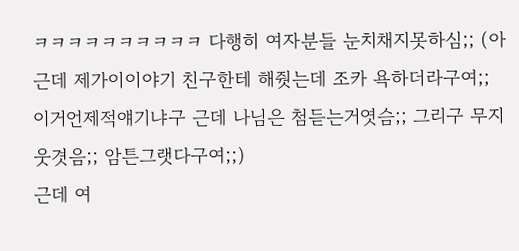ㅋㅋㅋㅋㅋㅋㅋㅋㅋㅋ 다행히 여자분들 눈치채지못하심;; (아근데 제가이이야기 친구한테 해줫는데 조카 욕하더라구여;; 이거언제적얘기냐구 근데 나님은 첨듣는거엿슴;; 그리구 무지웃겻음;; 암튼그랫다구여;;)
근데 여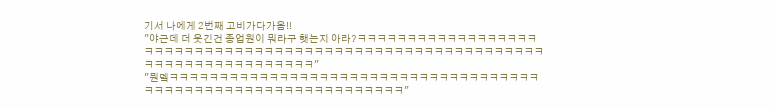기서 나에게 2번째 고비가다가옴!!
"야근데 더 웃긴건 종업원이 뭐라구 햇는지 아라?ㅋㅋㅋㅋㅋㅋㅋㅋㅋㅋㅋㅋㅋㅋㅋㅋㅋㅋㅋㅋㅋㅋㅋㅋㅋㅋㅋㅋㅋㅋㅋㅋㅋㅋㅋㅋㅋㅋㅋㅋㅋㅋㅋㅋㅋㅋㅋㅋㅋㅋㅋㅋㅋㅋㅋㅋㅋㅋㅋㅋㅋㅋㅋㅋㅋㅋㅋㅋㅋㅋㅋㅋㅋㅋㅋ"
"뭔뎈ㅋㅋㅋㅋㅋㅋㅋㅋㅋㅋㅋㅋㅋㅋㅋㅋㅋㅋㅋㅋㅋㅋㅋㅋㅋㅋㅋㅋㅋㅋㅋㅋㅋㅋㅋㅋㅋㅋㅋㅋㅋㅋㅋㅋㅋㅋㅋㅋㅋㅋㅋㅋㅋㅋㅋㅋㅋㅋㅋㅋㅋㅋㅋ"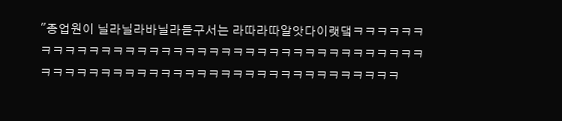"종업원이 닐라닐라바닐라듣구서는 라따라따알앗다이랫댘ㅋㅋㅋㅋㅋㅋㅋㅋㅋㅋㅋㅋㅋㅋㅋㅋㅋㅋㅋㅋㅋㅋㅋㅋㅋㅋㅋㅋㅋㅋㅋㅋㅋㅋㅋㅋㅋㅋㅋㅋㅋㅋㅋㅋㅋㅋㅋㅋㅋㅋㅋㅋㅋㅋㅋㅋㅋㅋㅋㅋㅋㅋㅋㅋㅋㅋㅋㅋ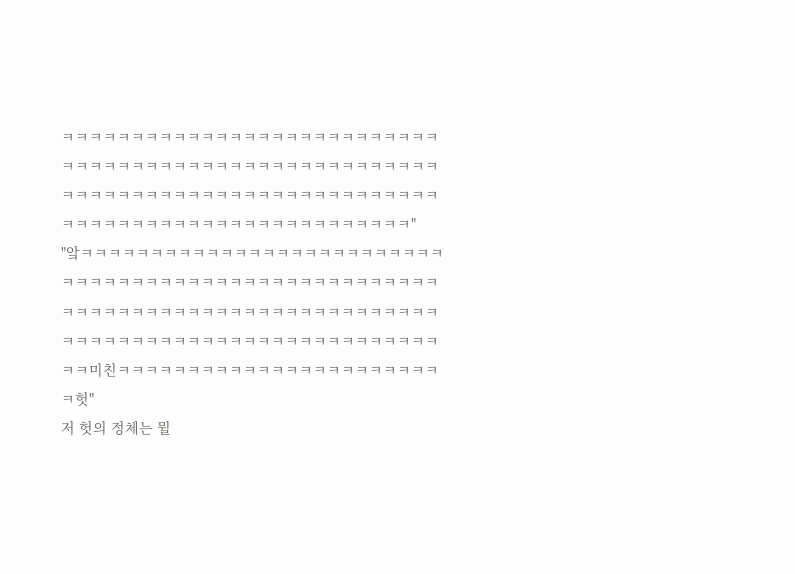ㅋㅋㅋㅋㅋㅋㅋㅋㅋㅋㅋㅋㅋㅋㅋㅋㅋㅋㅋㅋㅋㅋㅋㅋㅋㅋㅋㅋㅋㅋㅋㅋㅋㅋㅋㅋㅋㅋㅋㅋㅋㅋㅋㅋㅋㅋㅋㅋㅋㅋㅋㅋㅋㅋㅋㅋㅋㅋㅋㅋㅋㅋㅋㅋㅋㅋㅋㅋㅋㅋㅋㅋㅋㅋㅋㅋㅋㅋㅋㅋㅋㅋㅋㅋㅋㅋㅋㅋㅋㅋㅋㅋㅋㅋㅋㅋㅋㅋㅋㅋㅋㅋㅋㅋㅋㅋ"
"앜ㅋㅋㅋㅋㅋㅋㅋㅋㅋㅋㅋㅋㅋㅋㅋㅋㅋㅋㅋㅋㅋㅋㅋㅋㅋㅋㅋㅋㅋㅋㅋㅋㅋㅋㅋㅋㅋㅋㅋㅋㅋㅋㅋㅋㅋㅋㅋㅋㅋㅋㅋㅋㅋㅋㅋㅋㅋㅋㅋㅋㅋㅋㅋㅋㅋㅋㅋㅋㅋㅋㅋㅋㅋㅋㅋㅋㅋㅋㅋㅋㅋㅋㅋㅋㅋㅋㅋㅋㅋㅋㅋㅋㅋㅋㅋㅋㅋㅋㅋㅋㅋㅋㅋㅋㅋㅋㅋㅋㅋ미친ㅋㅋㅋㅋㅋㅋㅋㅋㅋㅋㅋㅋㅋㅋㅋㅋㅋㅋㅋㅋㅋㅋㅋㅋ헛"
저 헛의 정체는 뭘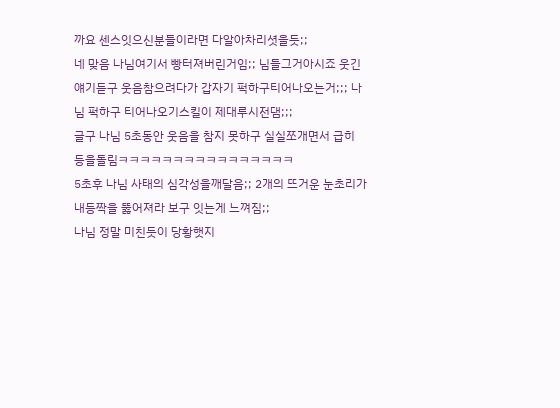까요 센스잇으신분들이라면 다알아차리셧을듯;;
네 맞음 나님여기서 빵터져버린거임;; 님들그거아시죠 웃긴얘기듣구 웃음참으려다가 갑자기 퍽하구티어나오는거;;; 나님 퍽하구 티어나오기스킬이 제대루시전댐;;;
글구 나님 5초동안 웃음을 참지 못하구 실실쪼개면서 급히 등을돌림ㅋㅋㅋㅋㅋㅋㅋㅋㅋㅋㅋㅋㅋㅋㅋㅋ
5초후 나님 사태의 심각성을깨달음;; 2개의 뜨거운 눈초리가 내등짝을 뚫어져라 보구 잇는게 느껴짐;;
나님 정말 미친듯이 당황햇지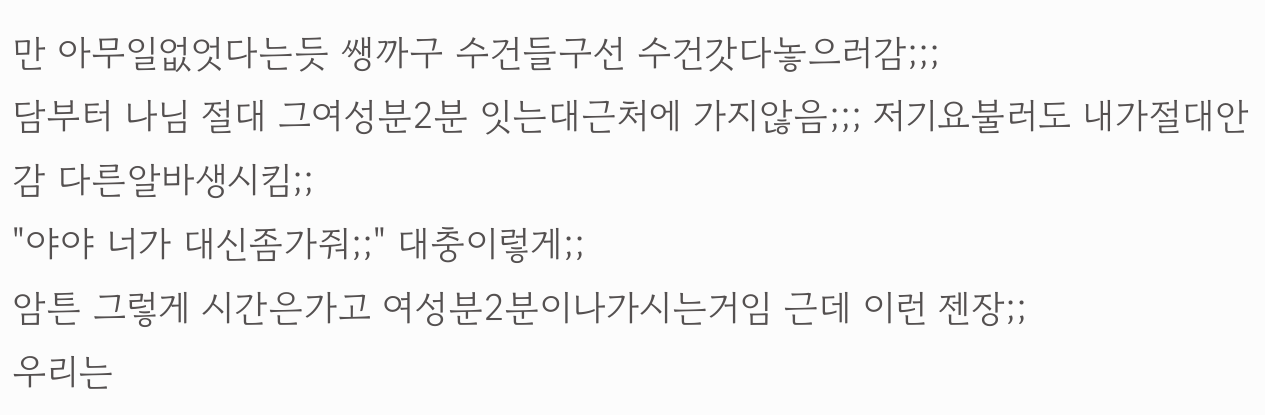만 아무일없엇다는듯 쌩까구 수건들구선 수건갓다놓으러감;;;
담부터 나님 절대 그여성분2분 잇는대근처에 가지않음;;; 저기요불러도 내가절대안감 다른알바생시킴;;
"야야 너가 대신좀가줘;;" 대충이렇게;;
암튼 그렇게 시간은가고 여성분2분이나가시는거임 근데 이런 젠장;;
우리는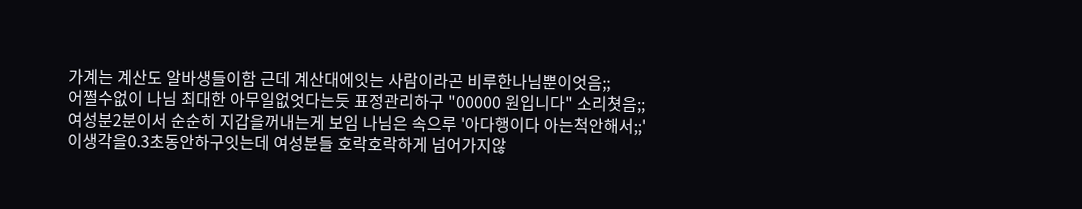가계는 계산도 알바생들이함 근데 계산대에잇는 사람이라곤 비루한나님뿐이엇음;;
어쩔수없이 나님 최대한 아무일없엇다는듯 표정관리하구 "00000 원입니다" 소리쳣음;;
여성분2분이서 순순히 지갑을꺼내는게 보임 나님은 속으루 '아다행이다 아는척안해서;;' 이생각을0.3초동안하구잇는데 여성분들 호락호락하게 넘어가지않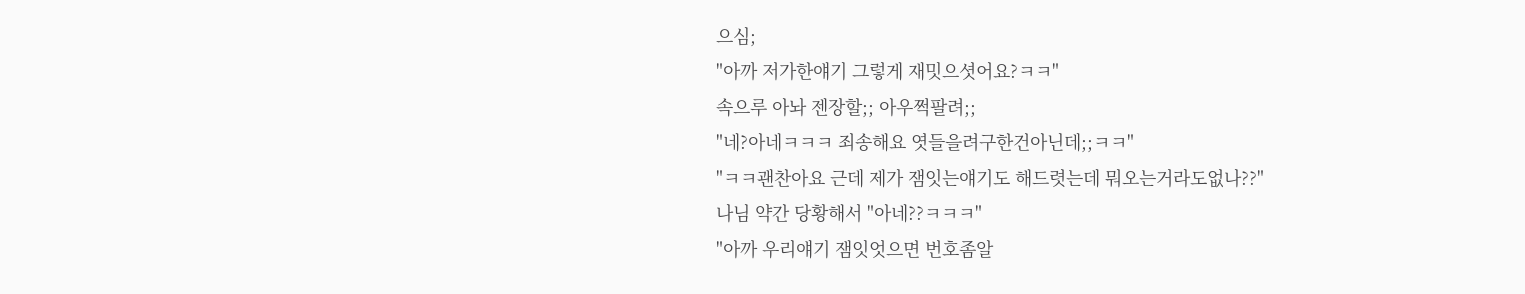으심;
"아까 저가한얘기 그렇게 재밋으셧어요?ㅋㅋ"
속으루 아놔 젠장할;; 아우쩍팔려;;
"네?아네ㅋㅋㅋ 죄송해요 엿들을려구한건아닌데;;ㅋㅋ"
"ㅋㅋ괜찬아요 근데 제가 잼잇는얘기도 해드렷는데 뭐오는거라도없나??"
나님 약간 당황해서 "아네??ㅋㅋㅋ"
"아까 우리얘기 잼잇엇으면 번호좀알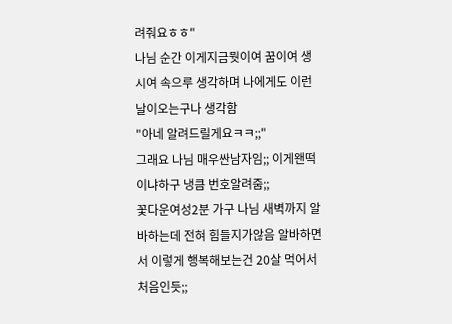려줘요ㅎㅎ"
나님 순간 이게지금뭣이여 꿈이여 생시여 속으루 생각하며 나에게도 이런날이오는구나 생각함
"아네 알려드릴게요ㅋㅋ;;"
그래요 나님 매우싼남자임;; 이게왠떡이냐하구 냉큼 번호알려줌;;
꽃다운여성2분 가구 나님 새벽까지 알바하는데 전혀 힘들지가않음 알바하면서 이렇게 행복해보는건 20살 먹어서 처음인듯;;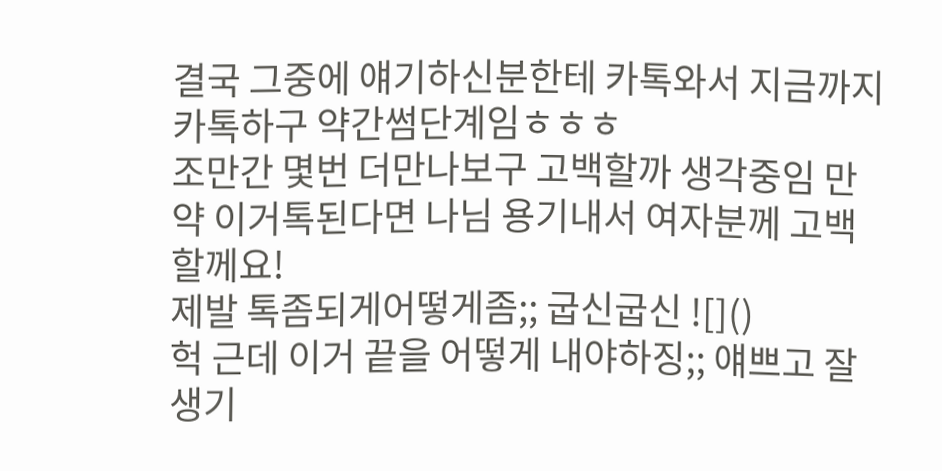결국 그중에 얘기하신분한테 카톡와서 지금까지 카톡하구 약간썸단계임ㅎㅎㅎ
조만간 몇번 더만나보구 고백할까 생각중임 만약 이거톡된다면 나님 용기내서 여자분께 고백할께요!
제발 톡좀되게어떻게좀;; 굽신굽신 ![]()
헉 근데 이거 끝을 어떻게 내야하징;; 얘쁘고 잘생기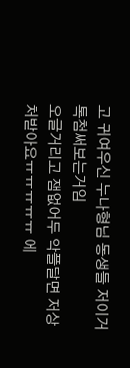고 귀여우신 누나형님 동생들 저이거 톡첨써보는거임
오글거리고 잼없어두 악플달면 저상처받아요ㅠㅠㅠㅠㅠ 에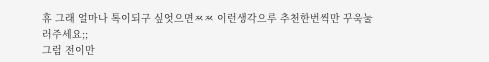휴 그래 얼마나 톡이되구 싶엇으면ㅉㅉ 이런생각으루 추천한번씩만 꾸욱눌러주세요;;
그럼 전이만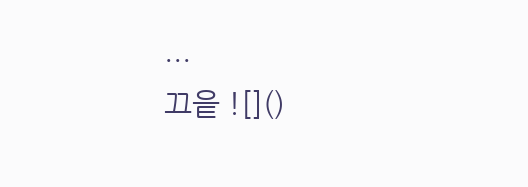...
끄읕 ![]()